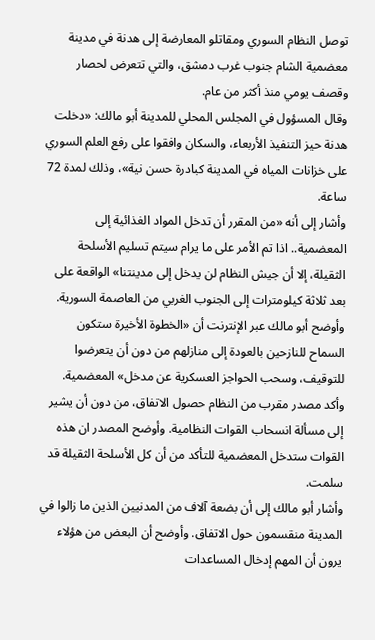توصل النظام السوري ومقاتلو المعارضة إلى هدنة في مدينة معضمية الشام جنوب غرب دمشق، والتي تتعرض لحصار وقصف يومي منذ أكثر من عام.
وقال المسؤول في المجلس المحلي للمدينة أبو مالك: «دخلت هدنة حيز التنفيذ الأربعاء، والسكان وافقوا على رفع العلم السوري على خزانات المياه في المدينة كبادرة حسن نية»، وذلك لمدة 72 ساعة.
وأشار إلى أنه «من المقرر أن تدخل المواد الغذائية إلى المعضمية.. اذا تم الأمر على ما يرام سيتم تسليم الأسلحة الثقيلة، إلا أن جيش النظام لن يدخل إلى مدينتنا» الواقعة على بعد ثلاثة كيلومترات إلى الجنوب الغربي من العاصمة السورية.
وأوضح أبو مالك عبر الإنترنت أن «الخطوة الأخيرة ستكون السماح للنازحين بالعودة إلى منازلهم من دون أن يتعرضوا للتوقيف، وسحب الحواجز العسكرية عن مدخل» المعضمية.
وأكد مصدر مقرب من النظام حصول الاتفاق، من دون أن يشير إلى مسألة انسحاب القوات النظامية. وأوضح المصدر ان هذه القوات ستدخل المعضمية للتأكد من أن كل الأسلحة الثقيلة قد سلمت.
وأشار أبو مالك إلى أن بضعة آلاف من المدنيين الذين ما زالوا في المدينة منقسمون حول الاتفاق. وأوضح أن البعض من هؤلاء يرون أن المهم إدخال المساعدات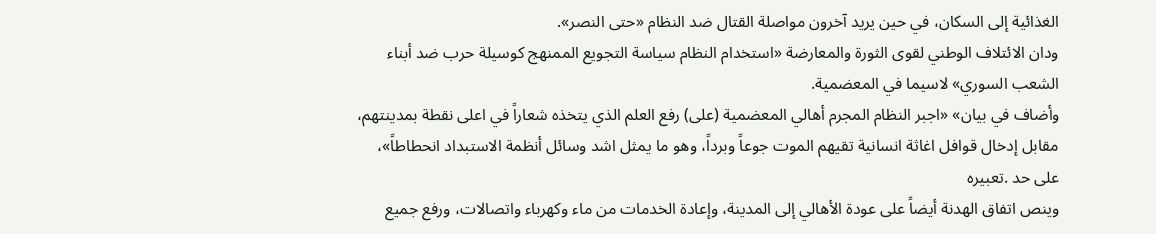الغذائية إلى السكان، في حين يريد آخرون مواصلة القتال ضد النظام «حتى النصر».
ودان الائتلاف الوطني لقوى الثورة والمعارضة «استخدام النظام سياسة التجويع الممنهج كوسيلة حرب ضد أبناء الشعب السوري» لاسيما في المعضمية.
وأضاف في بيان» «اجبر النظام المجرم أهالي المعضمية (على) رفع العلم الذي يتخذه شعاراً في اعلى نقطة بمدينتهم، مقابل إدخال قوافل اغاثة انسانية تقيهم الموت جوعاً وبرداً، وهو ما يمثل اشد وسائل أنظمة الاستبداد انحطاطاً»، على حد .تعبيره
وينص اتفاق الهدنة أيضاً على عودة الأهالي إلى المدينة، وإعادة الخدمات من ماء وكهرباء واتصالات، ورفع جميع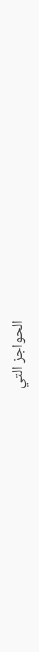الحواجز التي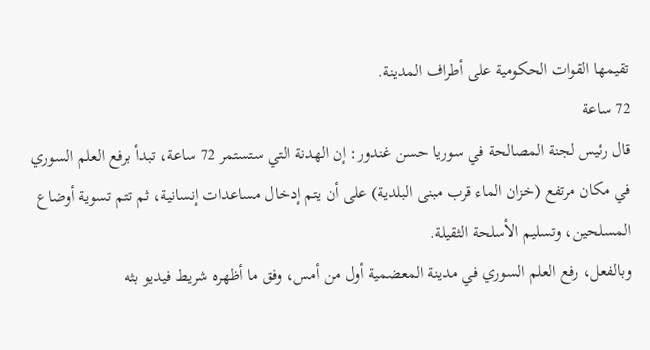تقيمها القوات الحكومية على أطراف المدينة.
72 ساعة
قال رئيس لجنة المصالحة في سوريا حسن غندور: إن الهدنة التي ستستمر 72 ساعة، تبدأ برفع العلم السوري في مكان مرتفع (خزان الماء قرب مبنى البلدية) على أن يتم إدخال مساعدات إنسانية، ثم تتم تسوية أوضاع المسلحين، وتسليم الأسلحة الثقيلة.
وبالفعل، رفع العلم السوري في مدينة المعضمية أول من أمس، وفق ما أظهره شريط فيديو بثه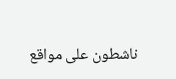ناشطون على مواقع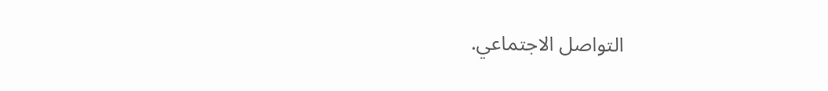التواصل الاجتماعي.